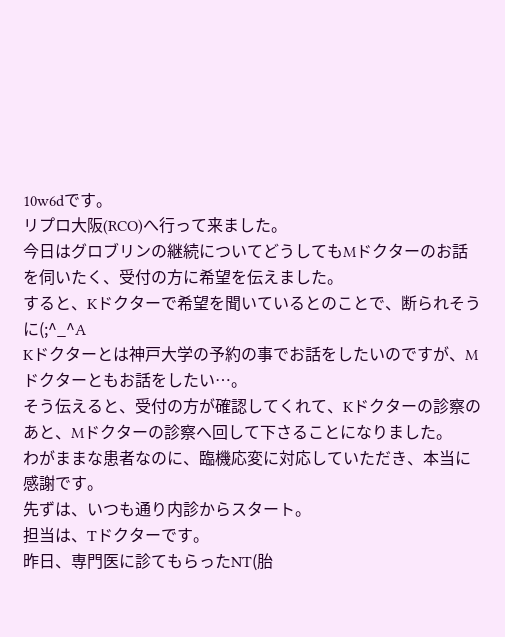10w6dです。
リプロ大阪(RCO)へ行って来ました。
今日はグロブリンの継続についてどうしてもMドクターのお話を伺いたく、受付の方に希望を伝えました。
すると、Kドクターで希望を聞いているとのことで、断られそうに(;^_^A
Kドクターとは神戸大学の予約の事でお話をしたいのですが、Mドクターともお話をしたい…。
そう伝えると、受付の方が確認してくれて、Kドクターの診察のあと、Mドクターの診察へ回して下さることになりました。
わがままな患者なのに、臨機応変に対応していただき、本当に感謝です。
先ずは、いつも通り内診からスタート。
担当は、Tドクターです。
昨日、専門医に診てもらったNT(胎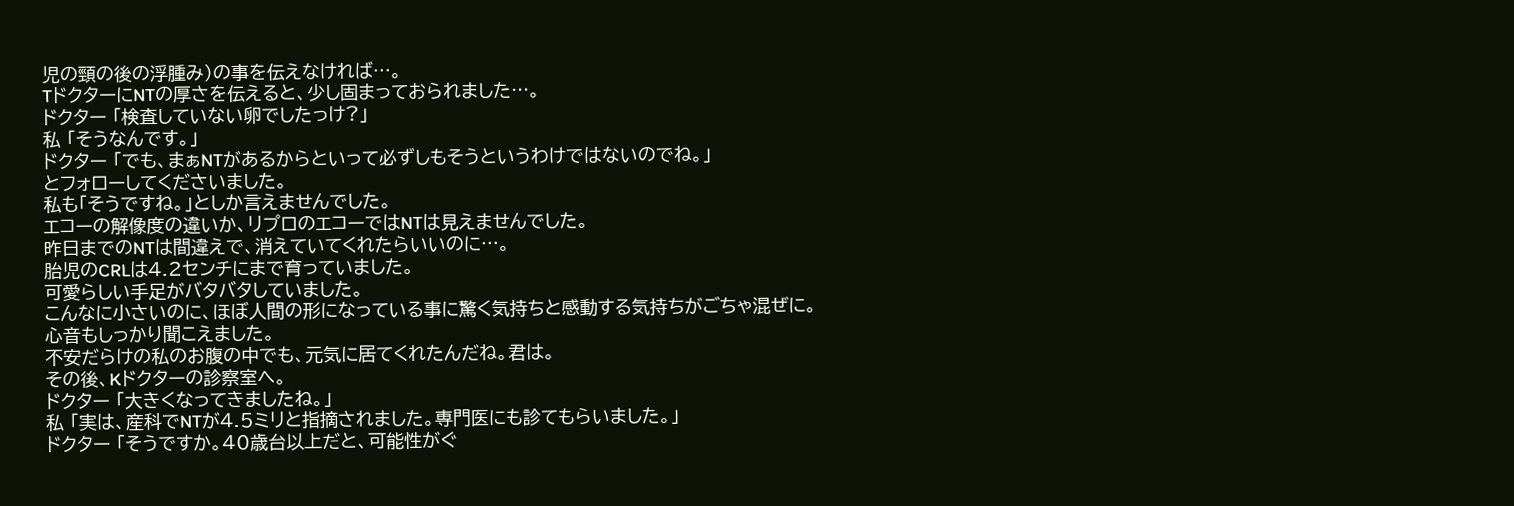児の頸の後の浮腫み)の事を伝えなければ…。
TドクターにNTの厚さを伝えると、少し固まっておられました…。
ドクター 「検査していない卵でしたっけ?」
私 「そうなんです。」
ドクター 「でも、まぁNTがあるからといって必ずしもそうというわけではないのでね。」
とフォローしてくださいました。
私も「そうですね。」としか言えませんでした。
エコーの解像度の違いか、リプロのエコーではNTは見えませんでした。
昨日までのNTは間違えで、消えていてくれたらいいのに…。
胎児のCRLは4.2センチにまで育っていました。
可愛らしい手足がバタバタしていました。
こんなに小さいのに、ほぼ人間の形になっている事に驚く気持ちと感動する気持ちがごちゃ混ぜに。
心音もしっかり聞こえました。
不安だらけの私のお腹の中でも、元気に居てくれたんだね。君は。
その後、Kドクターの診察室へ。
ドクター 「大きくなってきましたね。」
私 「実は、産科でNTが4.5ミリと指摘されました。専門医にも診てもらいました。」
ドクター 「そうですか。40歳台以上だと、可能性がぐ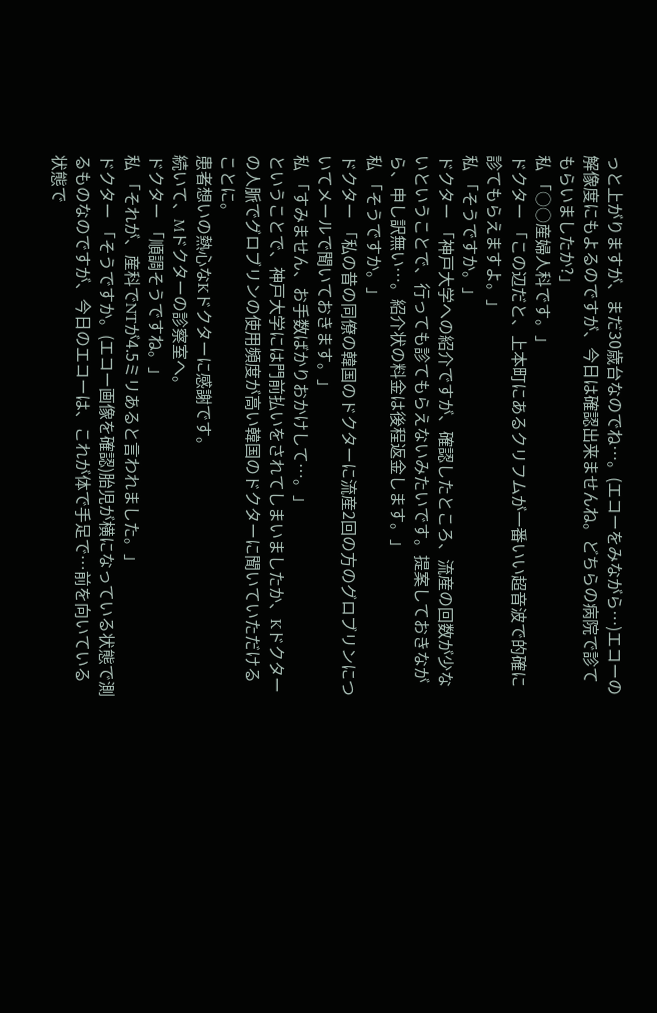っと上がりますが、まだ30歳台なのでね…。(エコーをみながら…)エコーの解像度にもよるのですが、今日は確認出来ませんね。どちらの病院で診てもらいましたか?」
私 「○○産婦人科です。」
ドクター 「この辺だと、上本町にあるクリフムが一番いい超音波で的確に診てもらえますよ。」
私 「そうですか。」
ドクター 「神戸大学への紹介ですが、確認したところ、流産の回数が少ないということで、行っても診てもらえないみたいです。提案しておきながら、申し訳無い…。紹介状の料金は後程返金します。」
私 「そうですか。」
ドクター 「私の昔の同僚の韓国のドクターに流産2回の方のグロブリンについてメールで聞いておきます。」
私 「すみません、お手数ばかりおかけして…。」
ということで、神戸大学には門前払いをされてしまいましたか、Kドクターの人脈でグロブリンの使用頻度が高い韓国のドクターに聞いていただけることに。
患者想いの熱心なKドクターに感謝です。
続いて、Mドクターの診察室へ。
ドクター 「順調そうですね。」
私 「それが、産科でNTが4.5ミリあると言われました。」
ドクター 「そうですか。(エコー画像を確認)胎児が横になっている状態で測るものなのですが、今日のエコーは、これが体で手足で…前を向いている状態で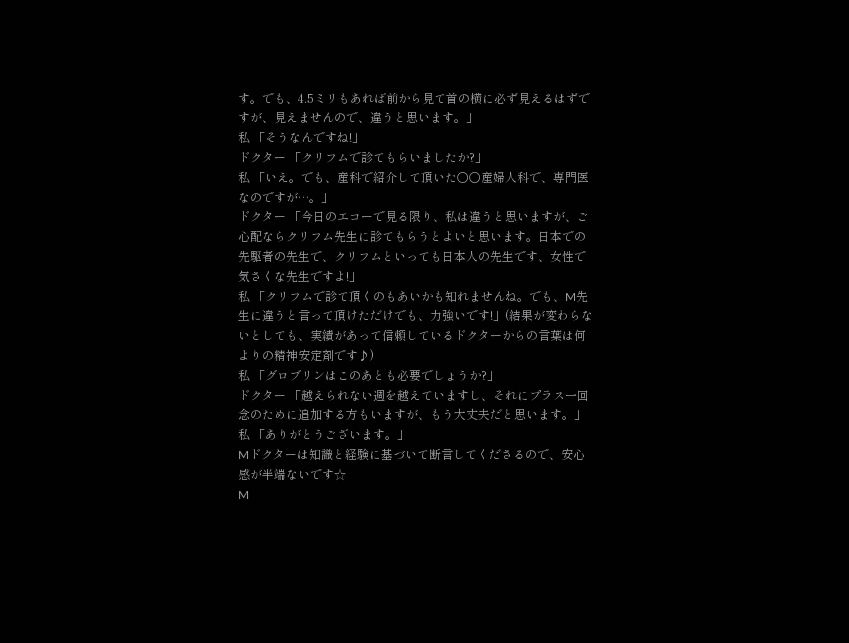す。でも、4.5ミリもあれば前から見て首の横に必ず見えるはずですが、見えませんので、違うと思います。」
私 「そうなんですね!」
ドクター 「クリフムで診てもらいましたか?」
私 「いえ。でも、産科で紹介して頂いた○○産婦人科で、専門医なのですが…。」
ドクター 「今日のエコーで見る限り、私は違うと思いますが、ご心配ならクリフム先生に診てもらうとよいと思います。日本での先駆者の先生で、クリフムといっても日本人の先生です、女性で気さくな先生ですよ!」
私 「クリフムで診て頂くのもあいかも知れませんね。でも、M先生に違うと言って頂けただけでも、力強いです!」(結果が変わらないとしても、実績があって信頼しているドクターからの言葉は何よりの精神安定剤です♪)
私 「グロブリンはこのあとも必要でしょうか?」
ドクター 「越えられない週を越えていますし、それにプラス一回念のために追加する方もいますが、もう大丈夫だと思います。」
私 「ありがとうございます。」
Mドクターは知識と経験に基づいて断言してくださるので、安心感が半端ないです☆
M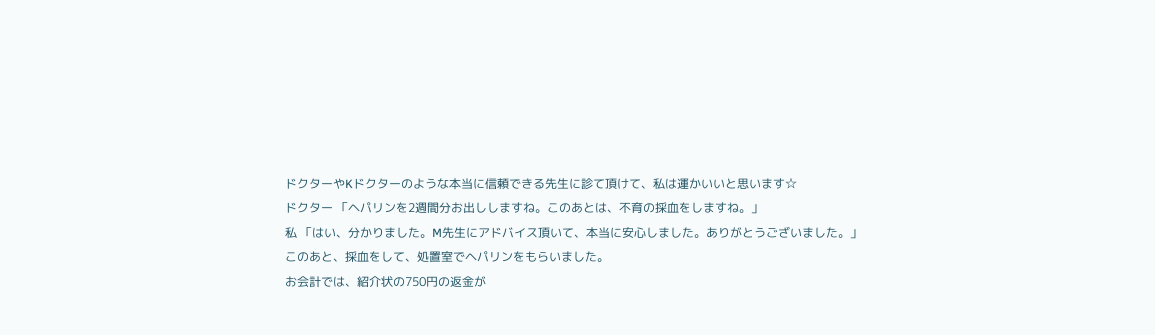ドクターやKドクターのような本当に信頼できる先生に診て頂けて、私は運かいいと思います☆
ドクター 「ヘパリンを2週間分お出ししますね。このあとは、不育の採血をしますね。」
私 「はい、分かりました。M先生にアドバイス頂いて、本当に安心しました。ありがとうございました。」
このあと、採血をして、処置室でヘパリンをもらいました。
お会計では、紹介状の750円の返金が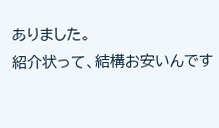ありました。
紹介状って、結構お安いんです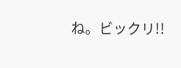ね。ビックリ!!